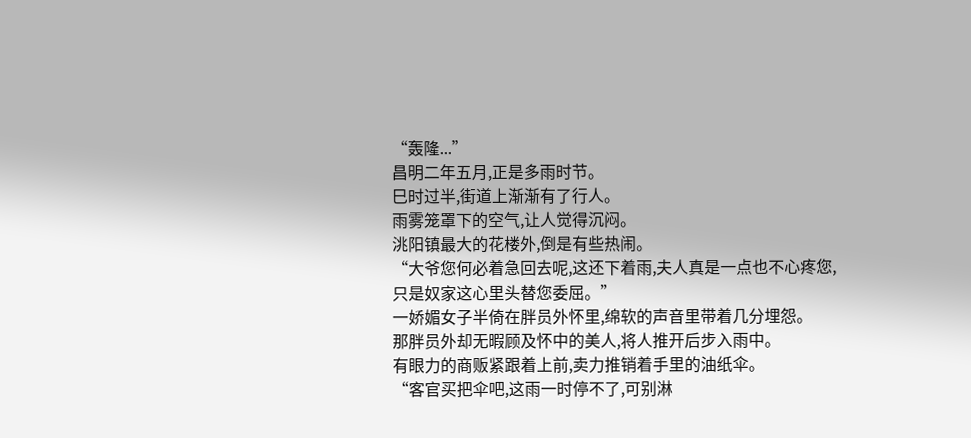“轰隆...”
昌明二年五月,正是多雨时节。
巳时过半,街道上渐渐有了行人。
雨雾笼罩下的空气,让人觉得沉闷。
洮阳镇最大的花楼外,倒是有些热闹。
“大爷您何必着急回去呢,这还下着雨,夫人真是一点也不心疼您,只是奴家这心里头替您委屈。”
一娇媚女子半倚在胖员外怀里,绵软的声音里带着几分埋怨。
那胖员外却无暇顾及怀中的美人,将人推开后步入雨中。
有眼力的商贩紧跟着上前,卖力推销着手里的油纸伞。
“客官买把伞吧,这雨一时停不了,可别淋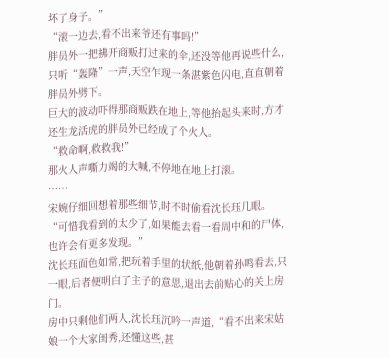坏了身子。”
“滚一边去,看不出来爷还有事吗!”
胖员外一把拂开商贩打过来的伞,还没等他再说些什么,只听“轰隆”一声,天空乍现一条湛紫色闪电,直直朝着胖员外劈下。
巨大的波动吓得那商贩跌在地上,等他抬起头来时,方才还生龙活虎的胖员外已经成了个火人。
“救命啊,救救我!”
那火人声嘶力竭的大喊,不停地在地上打滚。
……
宋婉仔细回想着那些细节,时不时偷看沈长珏几眼。
“可惜我看到的太少了,如果能去看一看周中和的尸体,也许会有更多发现。”
沈长珏面色如常,把玩着手里的状纸,他朝着孙鸣看去,只一眼,后者便明白了主子的意思,退出去前贴心的关上房门。
房中只剩他们两人,沈长珏沉吟一声道,“看不出来宋姑娘一个大家闺秀,还懂这些,甚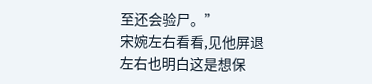至还会验尸。”
宋婉左右看看,见他屏退左右也明白这是想保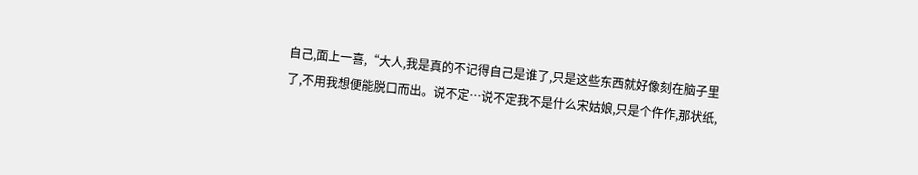自己,面上一喜,“大人,我是真的不记得自己是谁了,只是这些东西就好像刻在脑子里了,不用我想便能脱口而出。说不定…说不定我不是什么宋姑娘,只是个仵作,那状纸,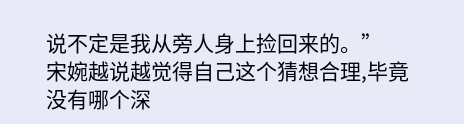说不定是我从旁人身上捡回来的。”
宋婉越说越觉得自己这个猜想合理,毕竟没有哪个深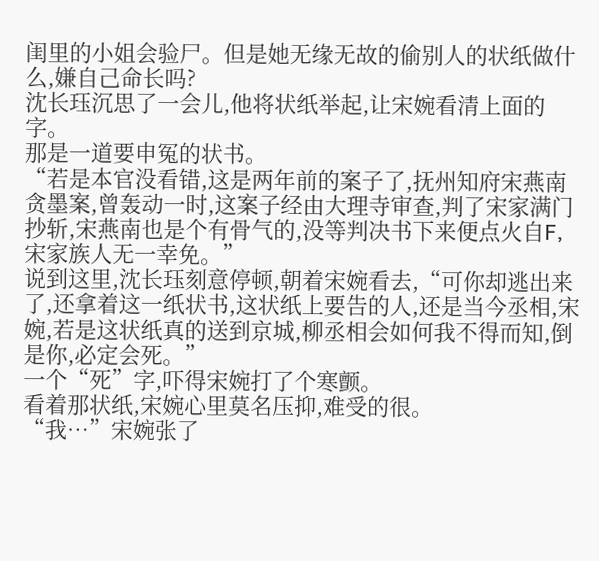闺里的小姐会验尸。但是她无缘无故的偷别人的状纸做什么,嫌自己命长吗?
沈长珏沉思了一会儿,他将状纸举起,让宋婉看清上面的字。
那是一道要申冤的状书。
“若是本官没看错,这是两年前的案子了,抚州知府宋燕南贪墨案,曾轰动一时,这案子经由大理寺审查,判了宋家满门抄斩,宋燕南也是个有骨气的,没等判决书下来便点火自F,宋家族人无一幸免。”
说到这里,沈长珏刻意停顿,朝着宋婉看去,“可你却逃出来了,还拿着这一纸状书,这状纸上要告的人,还是当今丞相,宋婉,若是这状纸真的送到京城,柳丞相会如何我不得而知,倒是你,必定会死。”
一个“死”字,吓得宋婉打了个寒颤。
看着那状纸,宋婉心里莫名压抑,难受的很。
“我…”宋婉张了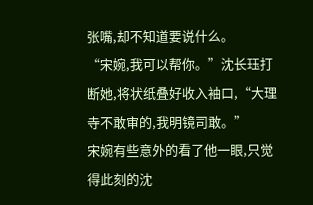张嘴,却不知道要说什么。
“宋婉,我可以帮你。”沈长珏打断她,将状纸叠好收入袖口,“大理寺不敢审的,我明镜司敢。”
宋婉有些意外的看了他一眼,只觉得此刻的沈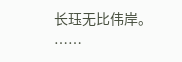长珏无比伟岸。
……